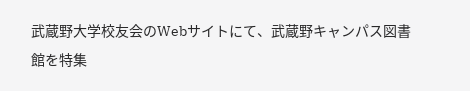武蔵野大学校友会のWebサイトにて、武蔵野キャンパス図書館を特集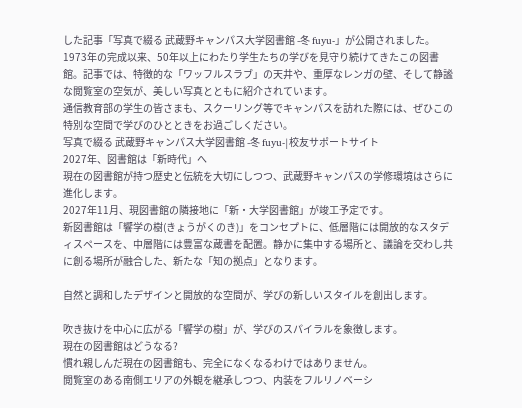した記事「写真で綴る 武蔵野キャンパス大学図書館 -冬 fuyu-」が公開されました。
1973年の完成以来、50年以上にわたり学生たちの学びを見守り続けてきたこの図書館。記事では、特徴的な「ワッフルスラブ」の天井や、重厚なレンガの壁、そして静謐な閲覧室の空気が、美しい写真とともに紹介されています。
通信教育部の学生の皆さまも、スクーリング等でキャンパスを訪れた際には、ぜひこの特別な空間で学びのひとときをお過ごしください。
写真で綴る 武蔵野キャンパス大学図書館 -冬 fuyu-|校友サポートサイト
2027年、図書館は「新時代」へ
現在の図書館が持つ歴史と伝統を大切にしつつ、武蔵野キャンパスの学修環境はさらに進化します。
2027年11月、現図書館の隣接地に「新・大学図書館」が竣工予定です。
新図書館は「響学の樹(きょうがくのき)」をコンセプトに、低層階には開放的なスタディスペースを、中層階には豊富な蔵書を配置。静かに集中する場所と、議論を交わし共に創る場所が融合した、新たな「知の拠点」となります。

自然と調和したデザインと開放的な空間が、学びの新しいスタイルを創出します。

吹き抜けを中心に広がる「響学の樹」が、学びのスパイラルを象徴します。
現在の図書館はどうなる?
慣れ親しんだ現在の図書館も、完全になくなるわけではありません。
閲覧室のある南側エリアの外観を継承しつつ、内装をフルリノベーシ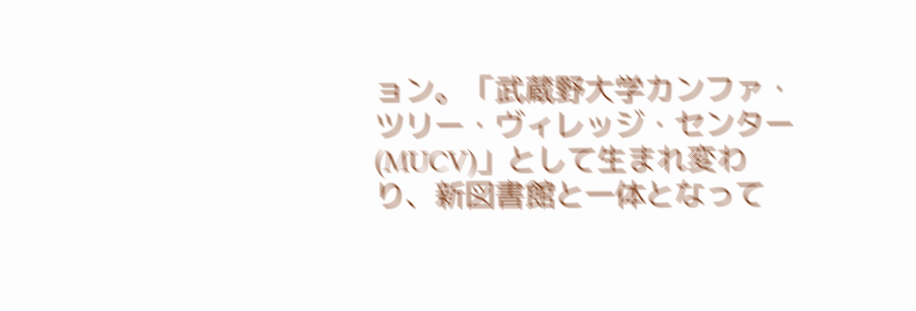ョン。「武蔵野大学カンファ・ツリー・ヴィレッジ・センター(MUCV)」として生まれ変わり、新図書館と一体となって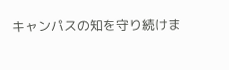キャンパスの知を守り続けま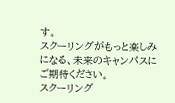す。
スクーリングがもっと楽しみになる、未来のキャンパスにご期待ください。
スクーリング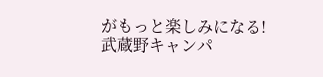がもっと楽しみになる!武蔵野キャンパ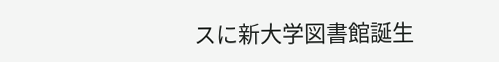スに新大学図書館誕生